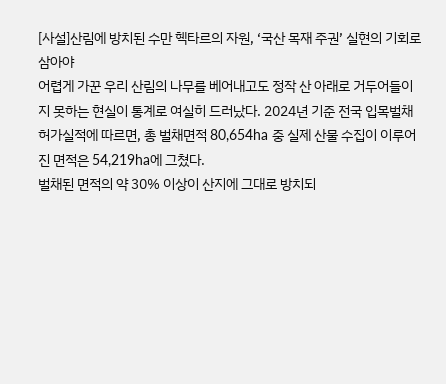[사설]산림에 방치된 수만 헥타르의 자원, ‘국산 목재 주권’ 실현의 기회로 삼아야
어렵게 가꾼 우리 산림의 나무를 베어내고도 정작 산 아래로 거두어들이지 못하는 현실이 통계로 여실히 드러났다. 2024년 기준 전국 입목벌채 허가실적에 따르면, 총 벌채면적 80,654ha 중 실제 산물 수집이 이루어진 면적은 54,219ha에 그쳤다.
벌채된 면적의 약 30% 이상이 산지에 그대로 방치되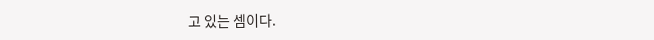고 있는 셈이다.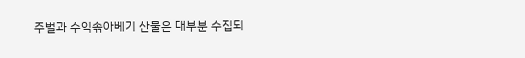주벌과 수익솎아베기 산물은 대부분 수집되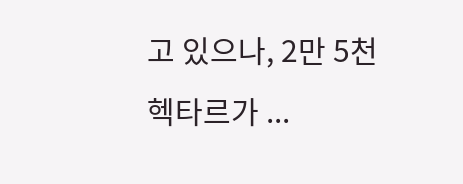고 있으나, 2만 5천 헥타르가 ...